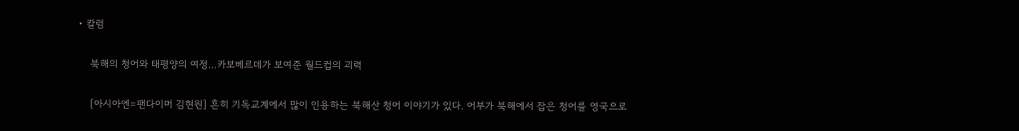• 칼럼

    북해의 청어와 태평양의 여정…카보베르데가 보여준 월드컵의 괴력

    [아시아엔=팬다이머 김현원] 흔히 기독교계에서 많이 인용하는 북해산 청어 이야기가 있다. 어부가 북해에서 잡은 청어를 영국으로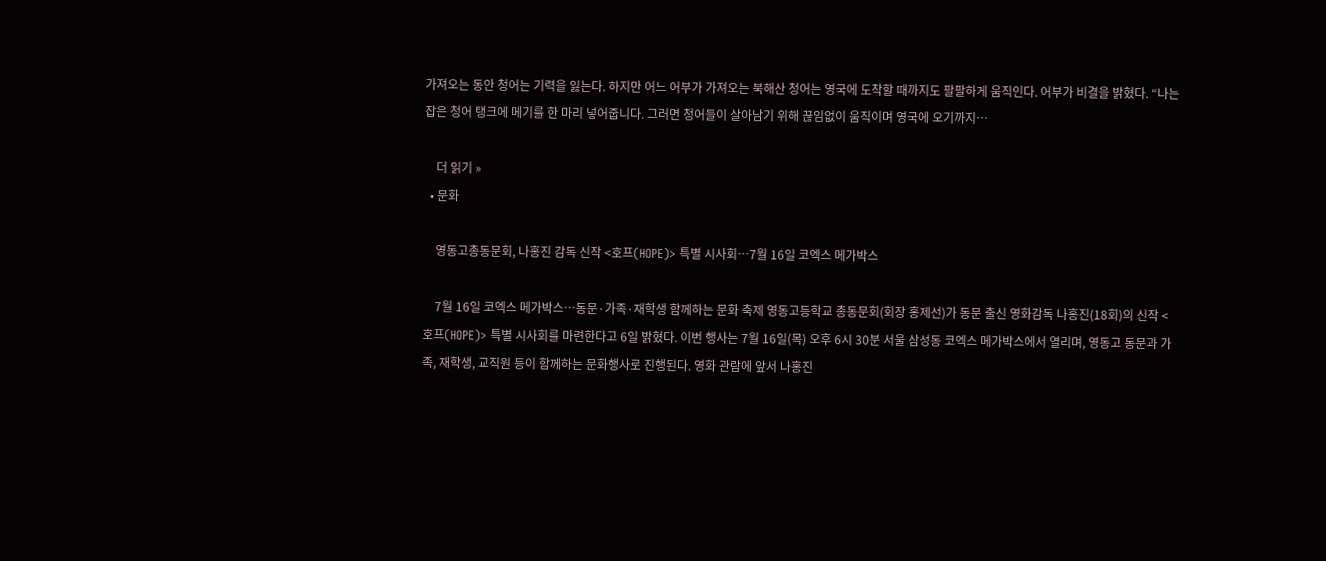가져오는 동안 청어는 기력을 잃는다. 하지만 어느 어부가 가져오는 북해산 청어는 영국에 도착할 때까지도 팔팔하게 움직인다. 어부가 비결을 밝혔다. “나는 잡은 청어 탱크에 메기를 한 마리 넣어줍니다. 그러면 청어들이 살아남기 위해 끊임없이 움직이며 영국에 오기까지…

    더 읽기 »
  • 문화

    영동고총동문회, 나홍진 감독 신작 <호프(HOPE)> 특별 시사회…7월 16일 코엑스 메가박스

    7월 16일 코엑스 메가박스…동문·가족·재학생 함께하는 문화 축제 영동고등학교 총동문회(회장 홍제선)가 동문 출신 영화감독 나홍진(18회)의 신작 <호프(HOPE)> 특별 시사회를 마련한다고 6일 밝혔다. 이번 행사는 7월 16일(목) 오후 6시 30분 서울 삼성동 코엑스 메가박스에서 열리며, 영동고 동문과 가족, 재학생, 교직원 등이 함께하는 문화행사로 진행된다. 영화 관람에 앞서 나홍진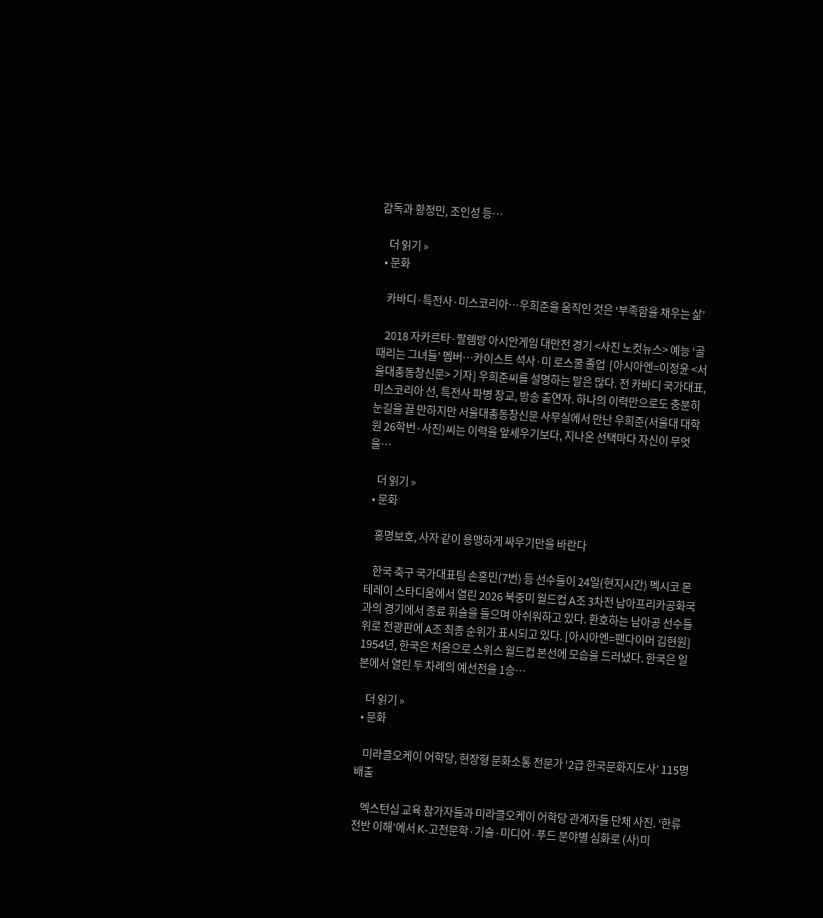감독과 황정민, 조인성 등…

    더 읽기 »
  • 문화

    카바디·특전사·미스코리아…우희준을 움직인 것은 ‘부족함을 채우는 삶’

    2018 자카르타·팔렘방 아시안게임 대만전 경기 <사진 노컷뉴스> 예능 ‘골 때리는 그녀들’ 멤버…카이스트 석사·미 로스쿨 졸업  [아시아엔=이정윤 <서울대총동창신문> 기자] 우희준씨를 설명하는 말은 많다. 전 카바디 국가대표, 미스코리아 선, 특전사 파병 장교, 방송 출연자. 하나의 이력만으로도 충분히 눈길을 끌 만하지만 서울대총동창신문 사무실에서 만난 우희준(서울대 대학원 26학번·사진)씨는 이력을 앞세우기보다, 지나온 선택마다 자신이 무엇을…

    더 읽기 »
  • 문화

    홍명보호, 사자 같이 용맹하게 싸우기만을 바란다

    한국 축구 국가대표팀 손흥민(7번) 등 선수들이 24일(현지시간) 멕시코 몬테레이 스타디움에서 열린 2026 북중미 월드컵 A조 3차전 남아프리카공화국과의 경기에서 종료 휘슬을 들으며 아쉬워하고 있다. 환호하는 남아공 선수들 위로 전광판에 A조 최종 순위가 표시되고 있다. [아시아엔=팬다이머 김현원] 1954년, 한국은 처음으로 스위스 월드컵 본선에 모습을 드러냈다. 한국은 일본에서 열린 두 차례의 예선전을 1승…

    더 읽기 »
  • 문화

    미라클오케이 어학당, 현장형 문화소통 전문가 ‘2급 한국문화지도사’ 115명 배출

    엑스턴십 교육 참가자들과 미라클오케이 어학당 관계자들 단체 사진. ‘한류 전반 이해’에서 K-고전문학·기술·미디어·푸드 분야별 심화로 (사)미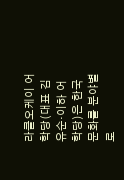라클오케이 어학당(대표 김유순·이하 어학당)은 한국문화를 분야별로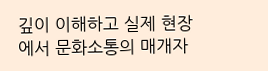깊이 이해하고 실제 현장에서 문화소통의 매개자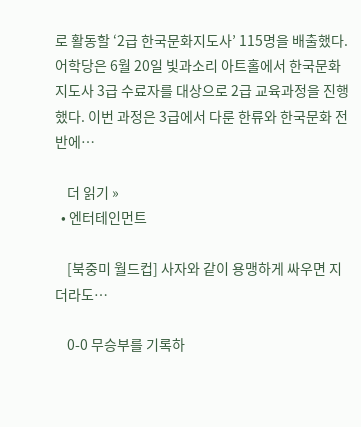로 활동할 ‘2급 한국문화지도사’ 115명을 배출했다. 어학당은 6월 20일 빛과소리 아트홀에서 한국문화지도사 3급 수료자를 대상으로 2급 교육과정을 진행했다. 이번 과정은 3급에서 다룬 한류와 한국문화 전반에…

    더 읽기 »
  • 엔터테인먼트

    [북중미 월드컵] 사자와 같이 용맹하게 싸우면 지더라도…

    0-0 무승부를 기록하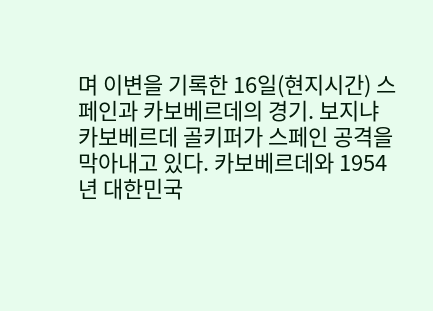며 이변을 기록한 16일(현지시간) 스페인과 카보베르데의 경기. 보지냐 카보베르데 골키퍼가 스페인 공격을 막아내고 있다. 카보베르데와 1954년 대한민국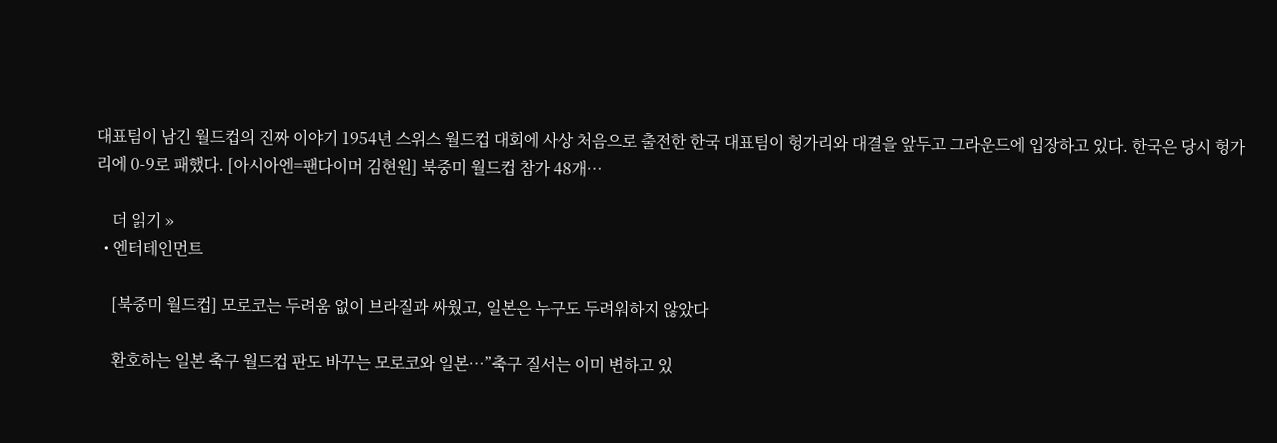대표팀이 남긴 월드컵의 진짜 이야기 1954년 스위스 월드컵 대회에 사상 처음으로 출전한 한국 대표팀이 헝가리와 대결을 앞두고 그라운드에 입장하고 있다. 한국은 당시 헝가리에 0-9로 패했다. [아시아엔=팬다이머 김현원] 북중미 월드컵 참가 48개…

    더 읽기 »
  • 엔터테인먼트

    [북중미 월드컵] 모로코는 두려움 없이 브라질과 싸웠고, 일본은 누구도 두려워하지 않았다

    환호하는 일본 축구 월드컵 판도 바꾸는 모로코와 일본…”축구 질서는 이미 변하고 있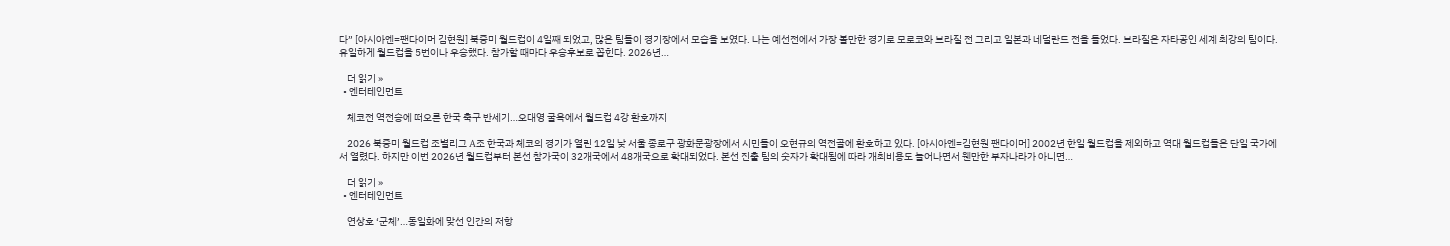다” [아시아엔=팬다이머 김현원] 북중미 월드컵이 4일째 되었고, 많은 팀들이 경기장에서 모습을 보였다. 나는 예선전에서 가장 볼만한 경기로 모로코와 브라질 전 그리고 일본과 네덜란드 전을 들었다. 브라질은 자타공인 세계 최강의 팀이다. 유일하게 월드컵을 5번이나 우승했다. 참가할 때마다 우승후보로 꼽힌다. 2026년…

    더 읽기 »
  • 엔터테인먼트

    체코전 역전승에 떠오른 한국 축구 반세기…오대영 굴욕에서 월드컵 4강 환호까지

    2026 북중미 월드컵 조별리그 A조 한국과 체코의 경기가 열린 12일 낮 서울 종로구 광화문광장에서 시민들이 오현규의 역전골에 환호하고 있다. [아시아엔=김현원 팬다이머] 2002년 한일 월드컵을 제외하고 역대 월드컵들은 단일 국가에서 열렸다. 하지만 이번 2026년 월드컵부터 본선 참가국이 32개국에서 48개국으로 확대되었다. 본선 진출 팀의 숫자가 확대됨에 따라 개최비용도 늘어나면서 웬만한 부자나라가 아니면…

    더 읽기 »
  • 엔터테인먼트

    연상호 ‘군체’…동일화에 맞선 인간의 저항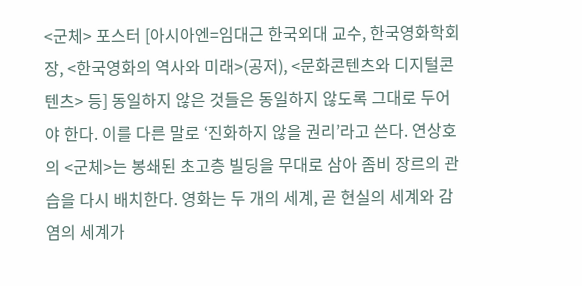<군체> 포스터 [아시아엔=임대근 한국외대 교수, 한국영화학회장, <한국영화의 역사와 미래>(공저), <문화콘텐츠와 디지털콘텐츠> 등] 동일하지 않은 것들은 동일하지 않도록 그대로 두어야 한다. 이를 다른 말로 ‘진화하지 않을 권리’라고 쓴다. 연상호의 <군체>는 봉쇄된 초고층 빌딩을 무대로 삼아 좀비 장르의 관습을 다시 배치한다. 영화는 두 개의 세계, 곧 현실의 세계와 감염의 세계가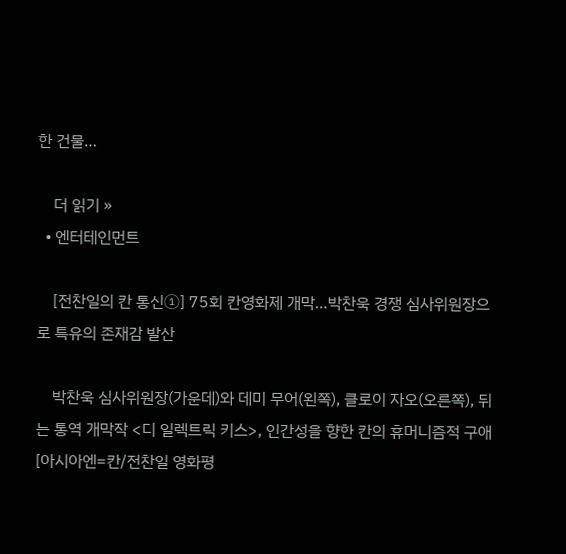한 건물…

    더 읽기 »
  • 엔터테인먼트

    [전찬일의 칸 통신①] 75회 칸영화제 개막…박찬욱 경쟁 심사위원장으로 특유의 존재감 발산

    박찬욱 심사위원장(가운데)와 데미 무어(왼쪽), 클로이 자오(오른쪽), 뒤는 통역 개막작 <디 일렉트릭 키스>, 인간성을 향한 칸의 휴머니즘적 구애 [아시아엔=칸/전찬일 영화평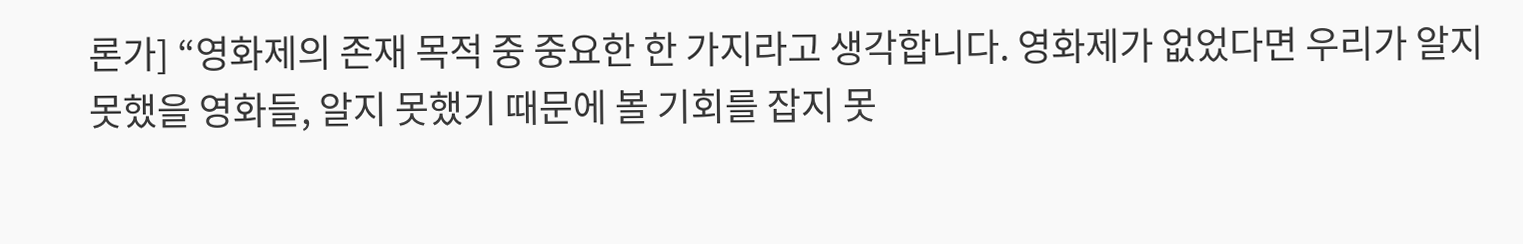론가] “영화제의 존재 목적 중 중요한 한 가지라고 생각합니다. 영화제가 없었다면 우리가 알지 못했을 영화들, 알지 못했기 때문에 볼 기회를 잡지 못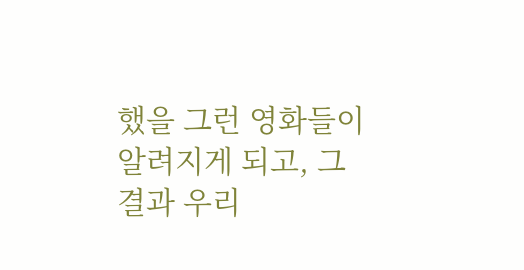했을 그런 영화들이 알려지게 되고, 그 결과 우리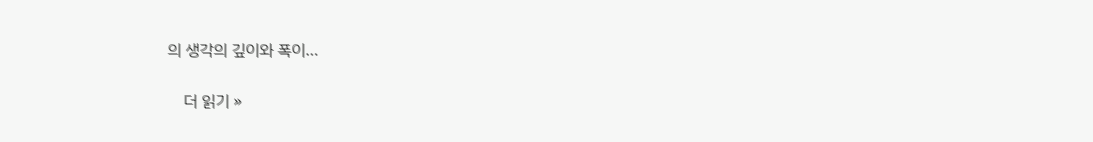의 생각의 깊이와 폭이…

    더 읽기 »